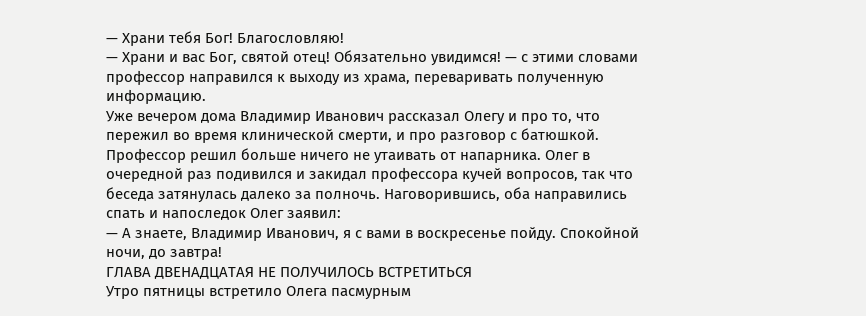— Храни тебя Бог! Благословляю!
— Храни и вас Бог, святой отец! Обязательно увидимся! — с этими словами профессор направился к выходу из храма, переваривать полученную информацию.
Уже вечером дома Владимир Иванович рассказал Олегу и про то, что пережил во время клинической смерти, и про разговор с батюшкой. Профессор решил больше ничего не утаивать от напарника. Олег в очередной раз подивился и закидал профессора кучей вопросов, так что беседа затянулась далеко за полночь. Наговорившись, оба направились спать и напоследок Олег заявил:
— А знаете, Владимир Иванович, я с вами в воскресенье пойду. Спокойной ночи, до завтра!
ГЛАВА ДВЕНАДЦАТАЯ НЕ ПОЛУЧИЛОСЬ ВСТРЕТИТЬСЯ
Утро пятницы встретило Олега пасмурным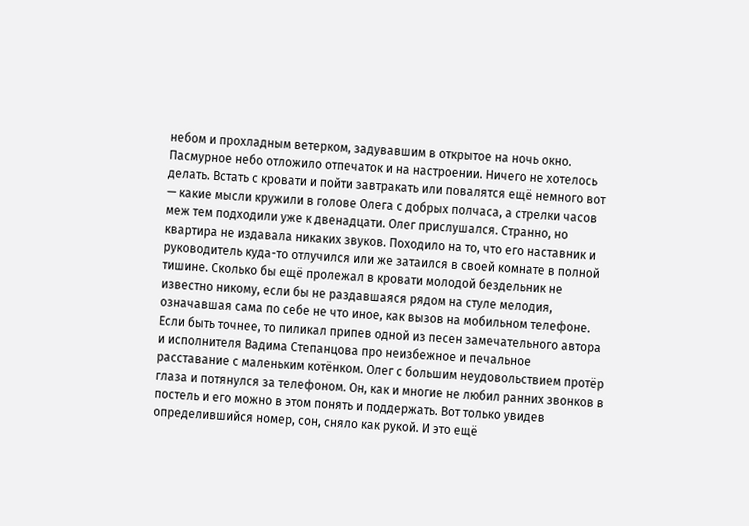небом и прохладным ветерком, задувавшим в открытое на ночь окно. Пасмурное небо отложило отпечаток и на настроении. Ничего не хотелось делать. Встать с кровати и пойти завтракать или повалятся ещё немного вот — какие мысли кружили в голове Олега с добрых полчаса, а стрелки часов меж тем подходили уже к двенадцати. Олег прислушался. Странно, но квартира не издавала никаких звуков. Походило на то, что его наставник и руководитель куда-то отлучился или же затаился в своей комнате в полной тишине. Сколько бы ещё пролежал в кровати молодой бездельник не известно никому, если бы не раздавшаяся рядом на стуле мелодия, означавшая сама по себе не что иное, как вызов на мобильном телефоне. Если быть точнее, то пиликал припев одной из песен замечательного автора и исполнителя Вадима Степанцова про неизбежное и печальное расставание с маленьким котёнком. Олег с большим неудовольствием протёр глаза и потянулся за телефоном. Он, как и многие не любил ранних звонков в постель и его можно в этом понять и поддержать. Вот только увидев определившийся номер, сон, сняло как рукой. И это ещё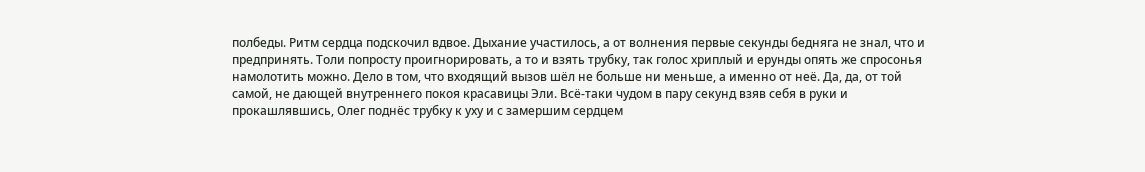полбеды. Ритм сердца подскочил вдвое. Дыхание участилось, а от волнения первые секунды бедняга не знал, что и предпринять. Толи попросту проигнорировать, а то и взять трубку, так голос хриплый и ерунды опять же спросонья намолотить можно. Дело в том, что входящий вызов шёл не больше ни меньше, а именно от неё. Да, да, от той самой, не дающей внутреннего покоя красавицы Эли. Всё-таки чудом в пару секунд взяв себя в руки и прокашлявшись, Олег поднёс трубку к уху и с замершим сердцем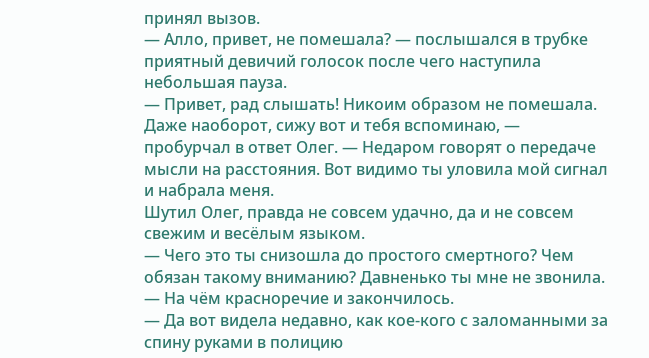принял вызов.
— Алло, привет, не помешала? — послышался в трубке приятный девичий голосок после чего наступила небольшая пауза.
— Привет, рад слышать! Никоим образом не помешала. Даже наоборот, сижу вот и тебя вспоминаю, — пробурчал в ответ Олег. — Недаром говорят о передаче мысли на расстояния. Вот видимо ты уловила мой сигнал и набрала меня.
Шутил Олег, правда не совсем удачно, да и не совсем свежим и весёлым языком.
— Чего это ты снизошла до простого смертного? Чем обязан такому вниманию? Давненько ты мне не звонила. — На чём красноречие и закончилось.
— Да вот видела недавно, как кое-кого с заломанными за спину руками в полицию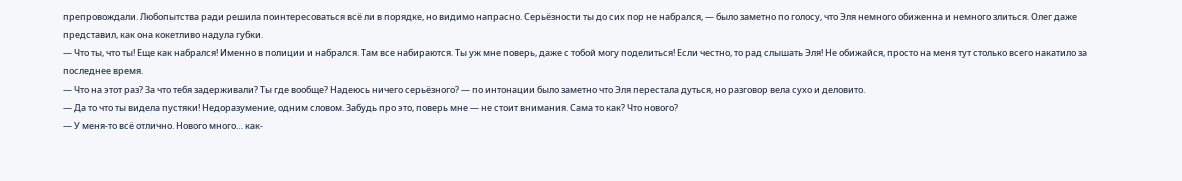препровождали. Любопытства ради решила поинтересоваться всё ли в порядке, но видимо напрасно. Серьёзности ты до сих пор не набрался, — было заметно по голосу, что Эля немного обиженна и немного злиться. Олег даже представил, как она кокетливо надула губки.
— Что ты, что ты! Еще как набрался! Именно в полиции и набрался. Там все набираются. Ты уж мне поверь, даже с тобой могу поделиться! Если честно, то рад слышать Эля! Не обижайся, просто на меня тут столько всего накатило за последнее время.
— Что на этот раз? За что тебя задерживали? Ты где вообще? Надеюсь ничего серьёзного? — по интонации было заметно что Эля перестала дуться, но разговор вела сухо и деловито.
— Да то что ты видела пустяки! Недоразумение, одним словом. Забудь про это, поверь мне — не стоит внимания. Сама то как? Что нового?
— У меня-то всё отлично. Нового много… как-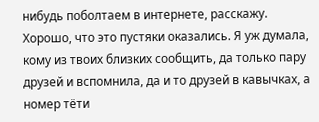нибудь поболтаем в интернете, расскажу. Хорошо, что это пустяки оказались. Я уж думала, кому из твоих близких сообщить, да только пару друзей и вспомнила, да и то друзей в кавычках, а номер тёти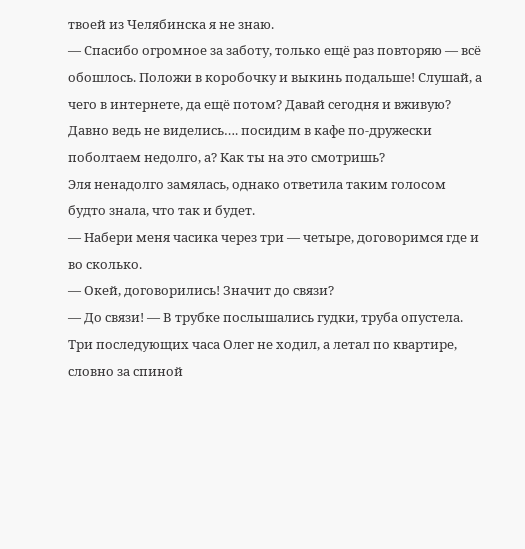твоей из Челябинска я не знаю.
— Спасибо огромное за заботу, только ещё раз повторяю — всё обошлось. Положи в коробочку и выкинь подальше! Слушай, а чего в интернете, да ещё потом? Давай сегодня и вживую? Давно ведь не виделись…. посидим в кафе по-дружески поболтаем недолго, а? Как ты на это смотришь?
Эля ненадолго замялась, однако ответила таким голосом будто знала, что так и будет.
— Набери меня часика через три — четыре, договоримся где и во сколько.
— Окей, договорились! Значит до связи?
— До связи! — В трубке послышались гудки, труба опустела.
Три последующих часа Олег не ходил, а летал по квартире, словно за спиной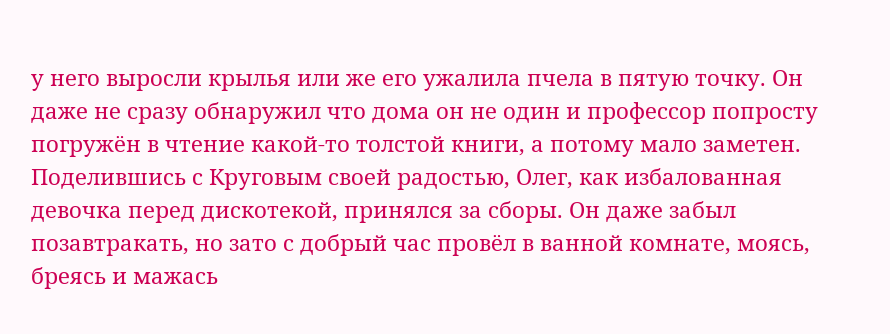у него выросли крылья или же его ужалила пчела в пятую точку. Он даже не сразу обнаружил что дома он не один и профессор попросту погружён в чтение какой-то толстой книги, а потому мало заметен. Поделившись с Круговым своей радостью, Олег, как избалованная девочка перед дискотекой, принялся за сборы. Он даже забыл позавтракать, но зато с добрый час провёл в ванной комнате, моясь, бреясь и мажась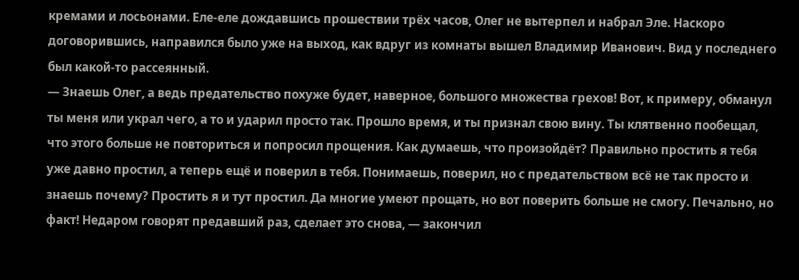кремами и лосьонами. Еле-еле дождавшись прошествии трёх часов, Олег не вытерпел и набрал Эле. Наскоро договорившись, направился было уже на выход, как вдруг из комнаты вышел Владимир Иванович. Вид у последнего был какой-то рассеянный.
— Знаешь Олег, а ведь предательство похуже будет, наверное, большого множества грехов! Вот, к примеру, обманул ты меня или украл чего, а то и ударил просто так. Прошло время, и ты признал свою вину. Ты клятвенно пообещал, что этого больше не повториться и попросил прощения. Как думаешь, что произойдёт? Правильно простить я тебя уже давно простил, а теперь ещё и поверил в тебя. Понимаешь, поверил, но с предательством всё не так просто и знаешь почему? Простить я и тут простил. Да многие умеют прощать, но вот поверить больше не смогу. Печально, но факт! Недаром говорят предавший раз, сделает это снова, — закончил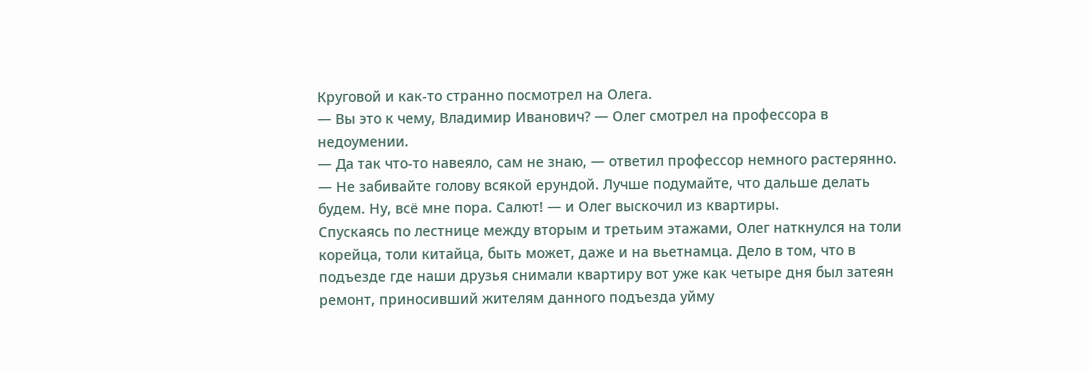Круговой и как-то странно посмотрел на Олега.
— Вы это к чему, Владимир Иванович? — Олег смотрел на профессора в недоумении.
— Да так что-то навеяло, сам не знаю, — ответил профессор немного растерянно.
— Не забивайте голову всякой ерундой. Лучше подумайте, что дальше делать будем. Ну, всё мне пора. Салют! — и Олег выскочил из квартиры.
Спускаясь по лестнице между вторым и третьим этажами, Олег наткнулся на толи корейца, толи китайца, быть может, даже и на вьетнамца. Дело в том, что в подъезде где наши друзья снимали квартиру вот уже как четыре дня был затеян ремонт, приносивший жителям данного подъезда уйму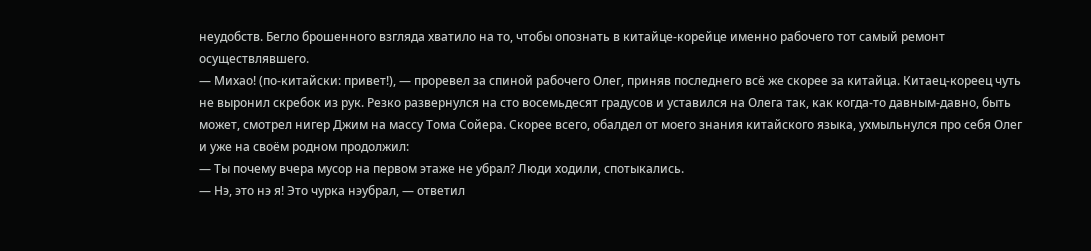неудобств. Бегло брошенного взгляда хватило на то, чтобы опознать в китайце-корейце именно рабочего тот самый ремонт осуществлявшего.
— Михао! (по-китайски: привет!), — проревел за спиной рабочего Олег, приняв последнего всё же скорее за китайца. Китаец-кореец чуть не выронил скребок из рук. Резко развернулся на сто восемьдесят градусов и уставился на Олега так, как когда-то давным-давно, быть может, смотрел нигер Джим на массу Тома Сойера. Скорее всего, обалдел от моего знания китайского языка, ухмыльнулся про себя Олег и уже на своём родном продолжил:
— Ты почему вчера мусор на первом этаже не убрал? Люди ходили, спотыкались.
— Нэ, это нэ я! Это чурка нэубрал, — ответил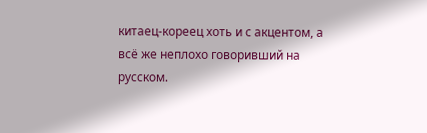китаец-кореец хоть и с акцентом, а всё же неплохо говоривший на русском.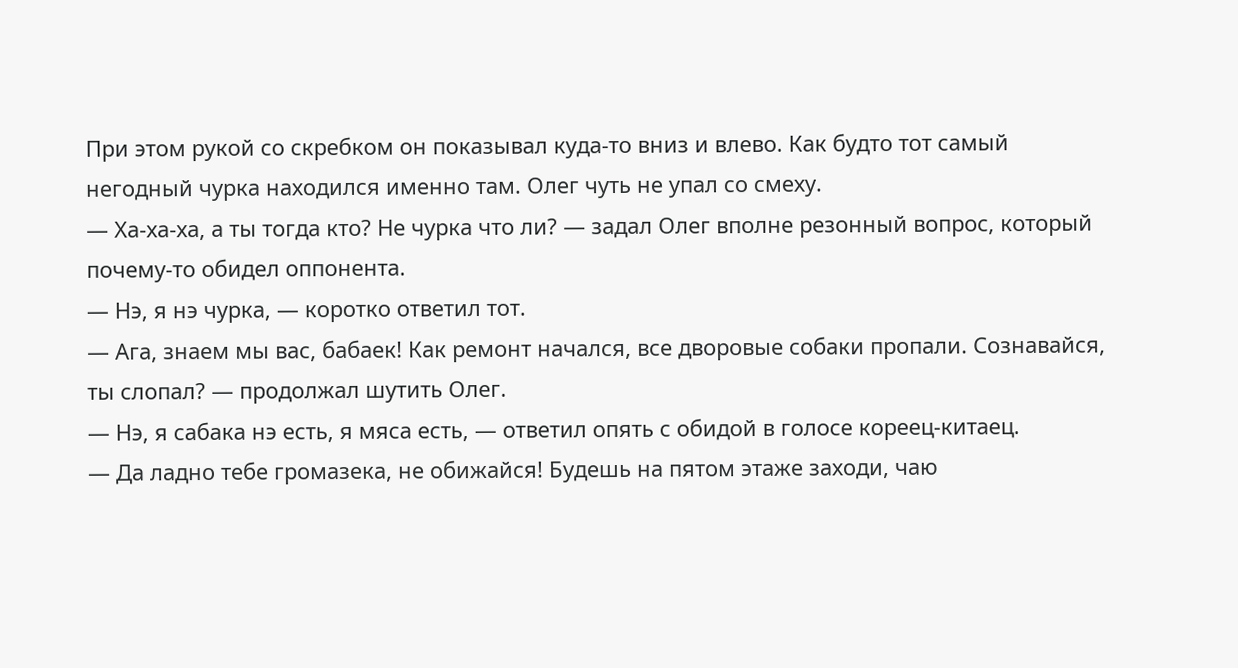При этом рукой со скребком он показывал куда-то вниз и влево. Как будто тот самый негодный чурка находился именно там. Олег чуть не упал со смеху.
— Ха-ха-ха, а ты тогда кто? Не чурка что ли? — задал Олег вполне резонный вопрос, который почему-то обидел оппонента.
— Нэ, я нэ чурка, — коротко ответил тот.
— Ага, знаем мы вас, бабаек! Как ремонт начался, все дворовые собаки пропали. Сознавайся, ты слопал? — продолжал шутить Олег.
— Нэ, я сабака нэ есть, я мяса есть, — ответил опять с обидой в голосе кореец-китаец.
— Да ладно тебе громазека, не обижайся! Будешь на пятом этаже заходи, чаю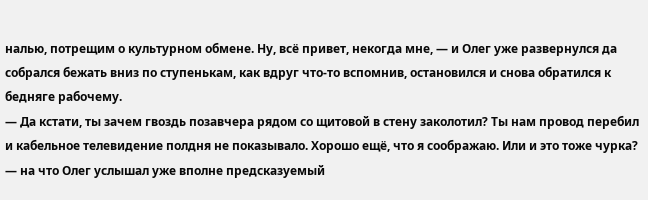налью, потрещим о культурном обмене. Ну, всё привет, некогда мне, — и Олег уже развернулся да собрался бежать вниз по ступенькам, как вдруг что-то вспомнив, остановился и снова обратился к бедняге рабочему.
— Да кстати, ты зачем гвоздь позавчера рядом со щитовой в стену заколотил? Ты нам провод перебил и кабельное телевидение полдня не показывало. Хорошо ещё, что я соображаю. Или и это тоже чурка? — на что Олег услышал уже вполне предсказуемый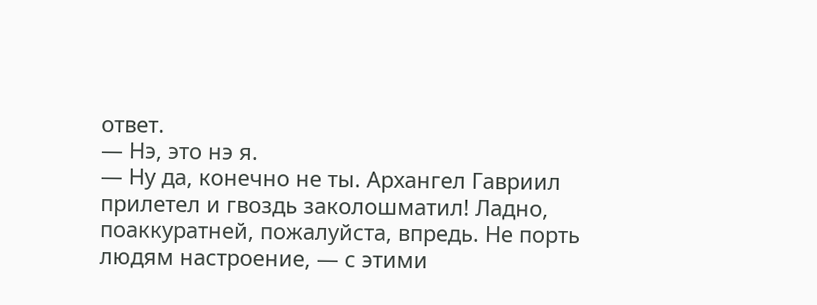ответ.
— Нэ, это нэ я.
— Ну да, конечно не ты. Архангел Гавриил прилетел и гвоздь заколошматил! Ладно, поаккуратней, пожалуйста, впредь. Не порть людям настроение, — с этими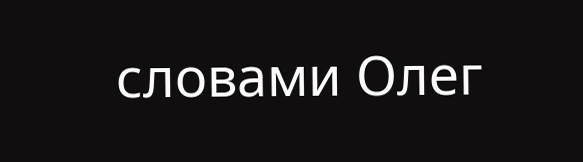словами Олег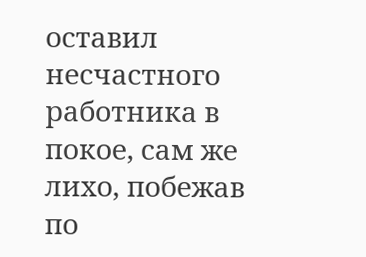оставил несчастного работника в покое, сам же лихо, побежав по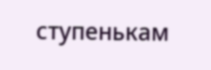ступенькам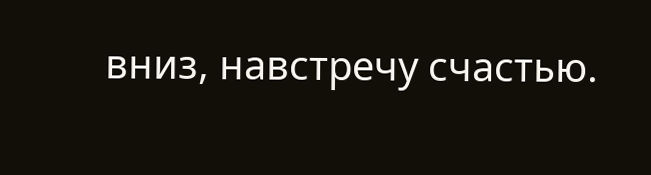вниз, навстречу счастью.